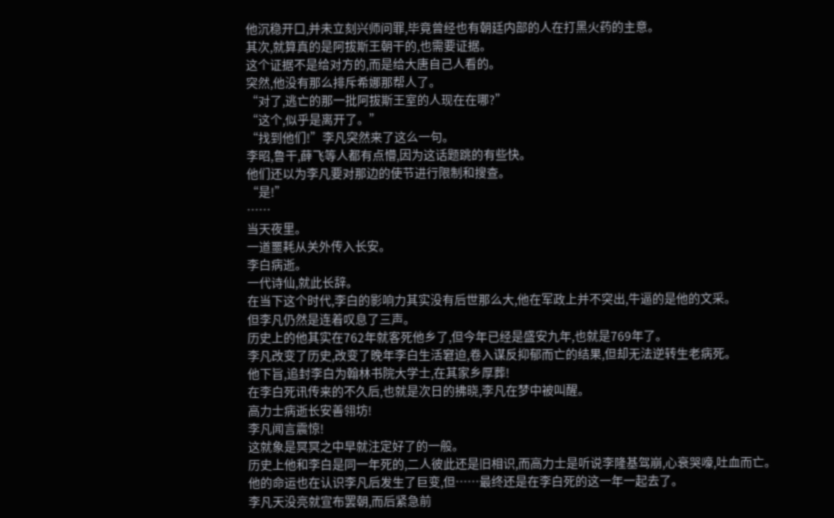他沉稳开口,并未立刻兴师问罪,毕竟曾经也有朝廷内部的人在打黑火药的主意。
其次,就算真的是阿拔斯王朝干的,也需要证据。
这个证据不是给对方的,而是给大唐自己人看的。
突然,他没有那么排斥希娜那帮人了。
“对了,逃亡的那一批阿拔斯王室的人现在在哪?”
“这个,似乎是离开了。”
“找到他们!”李凡突然来了这么一句。
李昭,鲁干,薛飞等人都有点懵,因为这话题跳的有些快。
他们还以为李凡要对那边的使节进行限制和搜查。
“是!”
……
当天夜里。
一道噩耗从关外传入长安。
李白病逝。
一代诗仙,就此长辞。
在当下这个时代,李白的影响力其实没有后世那么大,他在军政上并不突出,牛逼的是他的文采。
但李凡仍然是连着叹息了三声。
历史上的他其实在762年就客死他乡了,但今年已经是盛安九年,也就是769年了。
李凡改变了历史,改变了晚年李白生活窘迫,卷入谋反抑郁而亡的结果,但却无法逆转生老病死。
他下旨,追封李白为翰林书院大学士,在其家乡厚葬!
在李白死讯传来的不久后,也就是次日的拂晓,李凡在梦中被叫醒。
高力士病逝长安善翎坊!
李凡闻言震惊!
这就象是冥冥之中早就注定好了的一般。
历史上他和李白是同一年死的,二人彼此还是旧相识,而高力士是听说李隆基驾崩,心衰哭嚎,吐血而亡。
他的命运也在认识李凡后发生了巨变,但……最终还是在李白死的这一年一起去了。
李凡天没亮就宣布罢朝,而后紧急前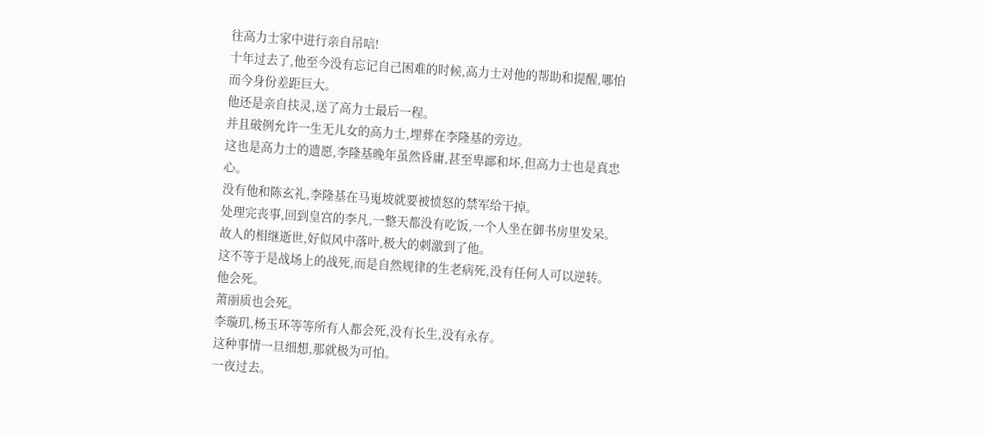往高力士家中进行亲自吊唁!
十年过去了,他至今没有忘记自己困难的时候,高力士对他的帮助和提醒,哪怕而今身份差距巨大。
他还是亲自扶灵,送了高力士最后一程。
并且破例允许一生无儿女的高力士,埋葬在李隆基的旁边。
这也是高力士的遗愿,李隆基晚年虽然昏庸,甚至卑鄙和坏,但高力士也是真忠心。
没有他和陈玄礼,李隆基在马嵬坡就要被愤怒的禁军给干掉。
处理完丧事,回到皇宫的李凡,一整天都没有吃饭,一个人坐在御书房里发呆。
故人的相继逝世,好似风中落叶,极大的刺激到了他。
这不等于是战场上的战死,而是自然规律的生老病死,没有任何人可以逆转。
他会死。
萧丽质也会死。
李璇玑,杨玉环等等所有人都会死,没有长生,没有永存。
这种事情一旦细想,那就极为可怕。
一夜过去。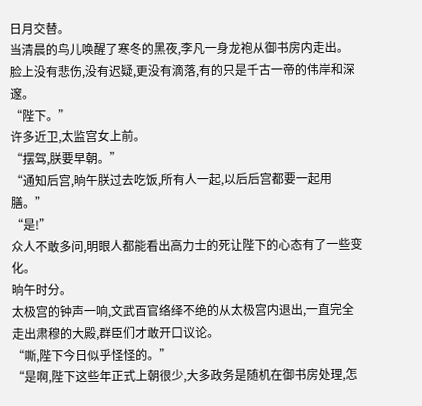日月交替。
当清晨的鸟儿唤醒了寒冬的黑夜,李凡一身龙袍从御书房内走出。
脸上没有悲伤,没有迟疑,更没有滴落,有的只是千古一帝的伟岸和深邃。
“陛下。”
许多近卫,太监宫女上前。
“摆驾,朕要早朝。”
“通知后宫,晌午朕过去吃饭,所有人一起,以后后宫都要一起用膳。”
“是!”
众人不敢多问,明眼人都能看出高力士的死让陛下的心态有了一些变化。
晌午时分。
太极宫的钟声一响,文武百官络绎不绝的从太极宫内退出,一直完全走出肃穆的大殿,群臣们才敢开口议论。
“嘶,陛下今日似乎怪怪的。”
“是啊,陛下这些年正式上朝很少,大多政务是随机在御书房处理,怎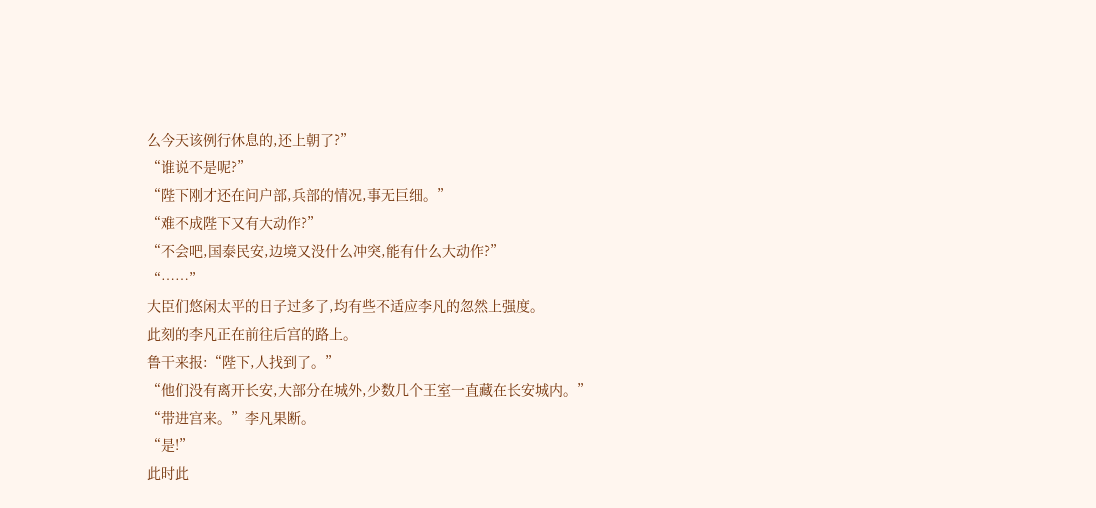么今天该例行休息的,还上朝了?”
“谁说不是呢?”
“陛下刚才还在问户部,兵部的情况,事无巨细。”
“难不成陛下又有大动作?”
“不会吧,国泰民安,边境又没什么冲突,能有什么大动作?”
“……”
大臣们悠闲太平的日子过多了,均有些不适应李凡的忽然上强度。
此刻的李凡正在前往后宫的路上。
鲁干来报:“陛下,人找到了。”
“他们没有离开长安,大部分在城外,少数几个王室一直藏在长安城内。”
“带进宫来。”李凡果断。
“是!”
此时此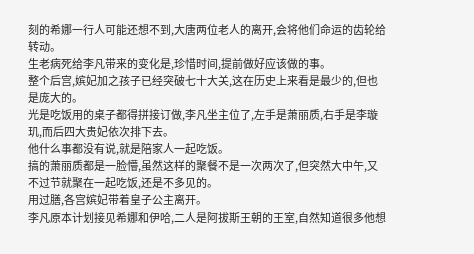刻的希娜一行人可能还想不到,大唐两位老人的离开,会将他们命运的齿轮给转动。
生老病死给李凡带来的变化是,珍惜时间,提前做好应该做的事。
整个后宫,嫔妃加之孩子已经突破七十大关,这在历史上来看是最少的,但也是庞大的。
光是吃饭用的桌子都得拼接订做,李凡坐主位了,左手是萧丽质,右手是李璇玑,而后四大贵妃依次排下去。
他什么事都没有说,就是陪家人一起吃饭。
搞的萧丽质都是一脸懵,虽然这样的聚餐不是一次两次了,但突然大中午,又不过节就聚在一起吃饭,还是不多见的。
用过膳,各宫嫔妃带着皇子公主离开。
李凡原本计划接见希娜和伊哈,二人是阿拔斯王朝的王室,自然知道很多他想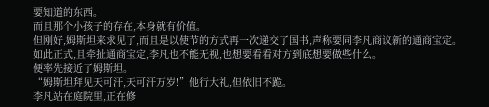要知道的东西。
而且那个小孩子的存在,本身就有价值。
但刚好,姆斯坦来求见了,而且是以使节的方式再一次递交了国书,声称要同李凡商议新的通商宝定。
如此正式,且牵扯通商宝定,李凡也不能无视,也想要看看对方到底想要做些什么。
便率先接近了姆斯坦。
“姆斯坦拜见天可汗,天可汗万岁!”他行大礼,但依旧不跪。
李凡站在庭院里,正在修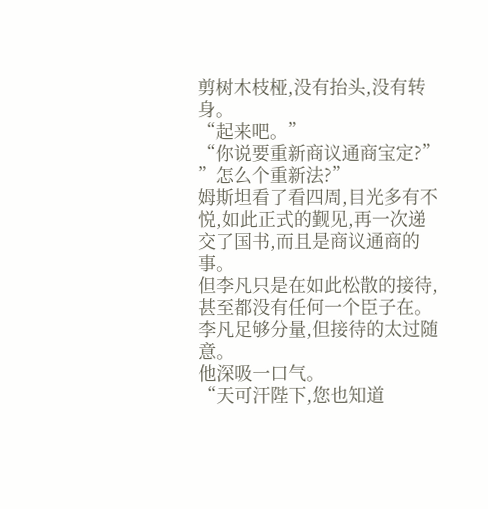剪树木枝桠,没有抬头,没有转身。
“起来吧。”
“你说要重新商议通商宝定?”
”怎么个重新法?”
姆斯坦看了看四周,目光多有不悦,如此正式的觐见,再一次递交了国书,而且是商议通商的事。
但李凡只是在如此松散的接待,甚至都没有任何一个臣子在。
李凡足够分量,但接待的太过随意。
他深吸一口气。
“天可汗陛下,您也知道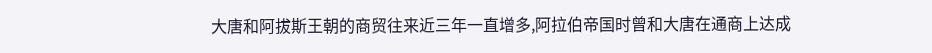大唐和阿拔斯王朝的商贸往来近三年一直增多,阿拉伯帝国时曾和大唐在通商上达成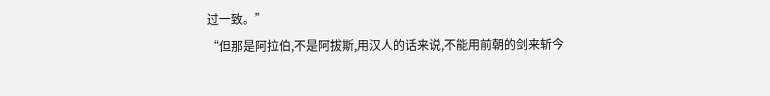过一致。”
“但那是阿拉伯,不是阿拔斯,用汉人的话来说,不能用前朝的剑来斩今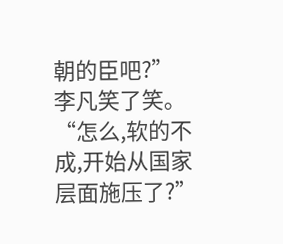朝的臣吧?”
李凡笑了笑。
“怎么,软的不成,开始从国家层面施压了?”